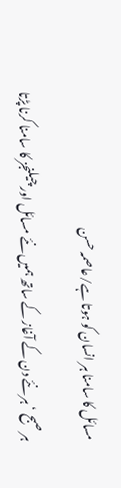مسائل کا سامنا ہر انسان کو ہوتا ہے/عاصمہ حسن

ہر صبح ‘ ہر نئے دن کے آغاز کے ساتھ ہمیں نئے مسائل اور چیلنجز کا سامنا کرنا پڑتا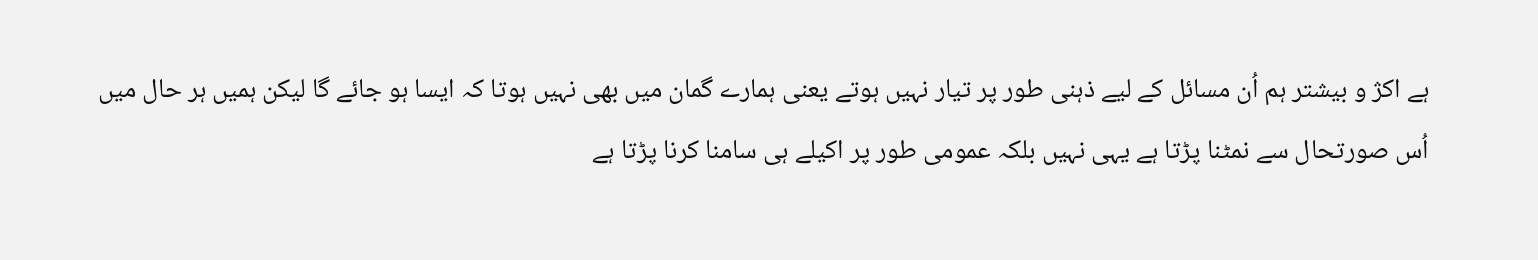ہے اکژ و بیشتر ہم اُن مسائل کے لیے ذہنی طور پر تیار نہیں ہوتے یعنی ہمارے گمان میں بھی نہیں ہوتا کہ ایسا ہو جائے گا لیکن ہمیں ہر حال میں اُس صورتحال سے نمٹنا پڑتا ہے یہی نہیں بلکہ عمومی طور پر اکیلے ہی سامنا کرنا پڑتا ہے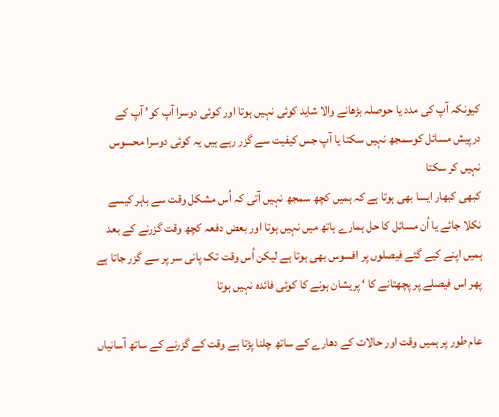کیونکہ آپ کی مدد یا حوصلہ بڑھانے والا شاید کوئی نہیں ہوتا اور کوئی دوسرا آپ کو’ آپ کے درپیش مسائل کوسمجھ نہیں سکتا یا آپ جس کیفیت سے گزر رہے ہیں یہ کوئی دوسرا محسوس نہیں کر سکتا
کبھی کبھار ایسا بھی ہوتا ہے کہ ہمیں کچھ سمجھ نہیں آتی کہ اُس مشکل وقت سے باہر کیسے نکلا جائے یا اُن مسائل کا حل ہمارے ہاتھ میں نہیں ہوتا اور بعض دفعہ کچھ وقت گزرنے کے بعد ہمیں اپنے کیے گئے فیصلوں پر افسوس بھی ہوتا ہے لیکن اُس وقت تک پانی سر پر سے گزر جاتا ہے پھر اس فیصلے پر پچھتانے کا ‘ پریشان ہونے کا کوئی فائدہ نہیں ہوتا

عام طور پر ہمیں وقت اور حالات کے دھارے کے ساتھ چلنا پڑتا ہے وقت کے گزرنے کے ساتھ آسانیاں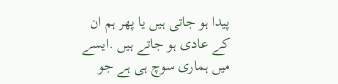پیدا ہو جاتی ہیں یا پھر ہم ان کے عادی ہو جاتے ہیں .ایسے میں ہماری سوچ ہی ہے جو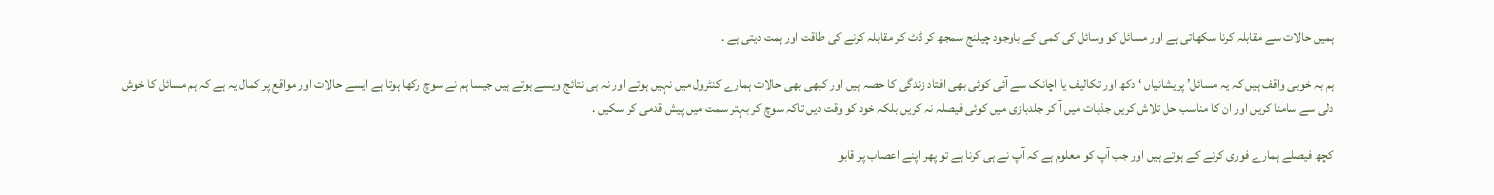ہمیں حالات سے مقابلہ کرنا سکھاتی ہے اور مسائل کو وسائل کی کمی کے باوجود چیلنج سمجھ کر ڈٹ کر مقابلہ کرنے کی طاقت اور ہمت دیتی ہے .

ہم بہ خوبی واقف ہیں کہ یہ مسائل’ پریشانیاں ‘ دکھ اور تکالیف یا اچانک سے آئی کوئی بھی افتاد زندگی کا حصہ ہیں اور کبھی بھی حالات ہمارے کنٹرول میں نہیں ہوتے اور نہ ہی نتائج ویسے ہوتے ہیں جیسا ہم نے سوچ رکھا ہوتا ہے ایسے حالات اور مواقع پر کمال یہ ہے کہ ہم مسائل کا خوش دلی سے سامنا کریں اور ان کا مناسب حل تلاش کریں جذبات میں آ کر جلدبازی میں کوئی فیصلہ نہ کریں بلکہ خود کو وقت دیں تاکہ سوچ کر بہتر سمت میں پیش قدمی کر سکیں .

کچھ فیصلے ہمارے فوری کرنے کے ہوتے ہیں اور جب آپ کو معلوم ہے کہ آپ نے ہی کرنا ہے تو پھر اپنے اعصاب پر قابو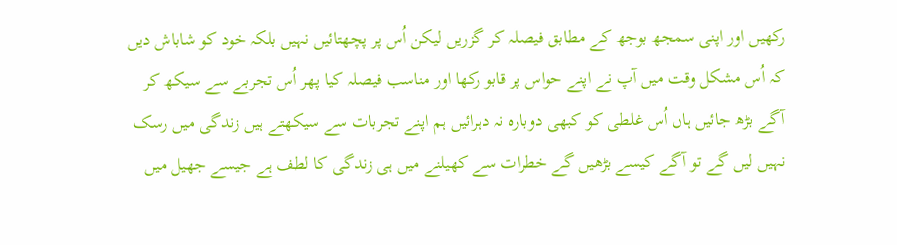رکھیں اور اپنی سمجھ بوجھ کے مطابق فیصلہ کر گزریں لیکن اُس پر پچھتائیں نہیں بلکہ خود کو شاباش دیں کہ اُس مشکل وقت میں آپ نے اپنے حواس پر قابو رکھا اور مناسب فیصلہ کیا پھر اُس تجربے سے سیکھ کر آگے بڑھ جائیں ہاں اُس غلطی کو کبھی دوبارہ نہ دہرائیں ہم اپنے تجربات سے سیکھتے ہیں زندگی میں رسک نہیں لیں گے تو آگے کیسے بڑھیں گے خطرات سے کھیلنے میں ہی زندگی کا لطف ہے جیسے جھیل میں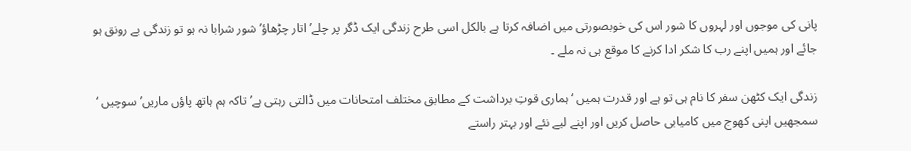پانی کی موجوں اور لہروں کا شور اس کی خوبصورتی میں اضافہ کرتا ہے بالکل اسی طرح زندگی ایک ڈگر پر چلے’ اتار چڑھاؤ’ شور شرابا نہ ہو تو زندگی بے رونق ہو جائے اور ہمیں اپنے رب کا شکر ادا کرنے کا موقع ہی نہ ملے ۔

زندگی ایک کٹھن سفر کا نام ہی تو ہے اور قدرت ہمیں ‘ ہماری قوتِ برداشت کے مطابق مختلف امتحانات میں ڈالتی رہتی ہے’ تاکہ ہم ہاتھ پاؤں ماریں’ سوچیں ‘ سمجھیں اپنی کھوج میں کامیابی حاصل کریں اور اپنے لیے نئے اور بہتر راستے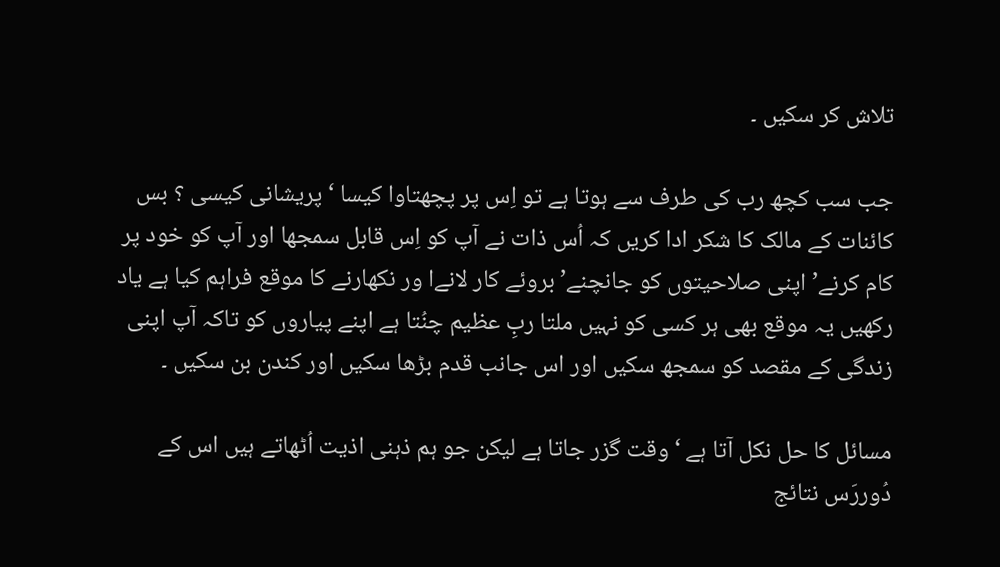تلاش کر سکیں ۔

جب سب کچھ رب کی طرف سے ہوتا ہے تو اِس پر پچھتاوا کیسا ‘ پریشانی کیسی ؟ بس کائنات کے مالک کا شکر ادا کریں کہ اُس ذات نے آپ کو اِس قابل سمجھا اور آپ کو خود پر کام کرنے’ اپنی صلاحیتوں کو جانچنے’ بروئے کار لانےا ور نکھارنے کا موقع فراہم کیا ہے یاد رکھیں یہ موقع بھی ہر کسی کو نہیں ملتا ربِ عظیم چنُتا ہے اپنے پیاروں کو تاکہ آپ اپنی زندگی کے مقصد کو سمجھ سکیں اور اس جانب قدم بڑھا سکیں اور کندن بن سکیں ۔

مسائل کا حل نکل آتا ہے ‘ وقت گزر جاتا ہے لیکن جو ہم ذہنی اذیت اُٹھاتے ہیں اس کے دُوررَس نتائج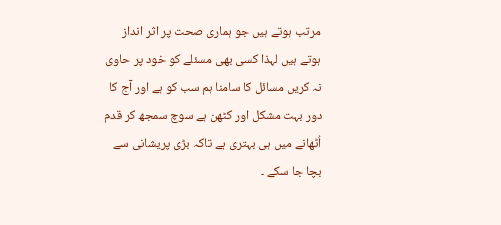مرتب ہوتے ہیں جو ہماری صحت پر اثر انداز ہوتے ہیں لہذا کسی بھی مسئلے کو خود پر حاوی نہ کریں مسائل کا سامنا ہم سب کو ہے اور آج کا دور بہت مشکل اور کٹھن ہے سوچ سمجھ کر قدم اُٹھانے میں ہی بہتری ہے تاکہ بڑی پریشانی سے بچا جا سکے ۔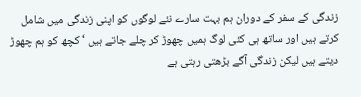زندگی کے سفر کے دوران ہم بہت سارے نئے لوگوں کو اپنی زندگی میں شامل کرتے ہیں اور ساتھ ہی کئی لوگ ہمیں چھوڑ کر چلے جاتے ہیں ‘ کچھ کو ہم چھوڑ دیتے ہیں لیکن زندگی آگے بڑھتی رہتی ہے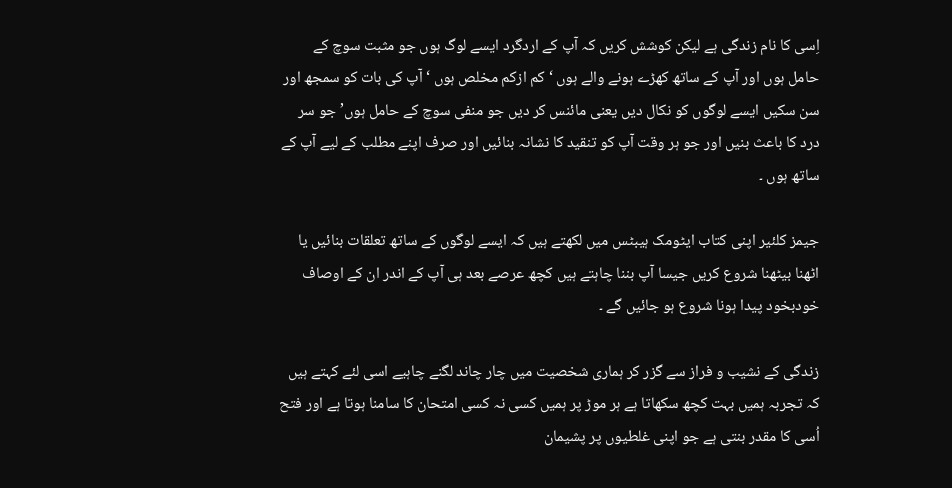اِسی کا نام زندگی ہے لیکن کوشش کریں کہ آپ کے اردگرد ایسے لوگ ہوں جو مثبت سوچ کے حامل ہوں اور آپ کے ساتھ کھڑے ہونے والے ہوں ‘ کم ازکم مخلص ہوں ‘ آپ کی بات کو سمجھ اور سن سکیں ایسے لوگوں کو نکال دیں یعنی مائنس کر دیں جو منفی سوچ کے حامل ہوں’ جو سر درد کا باعث بنیں اور جو ہر وقت آپ کو تنقید کا نشانہ بنائیں اور صرف اپنے مطلب کے لیے آپ کے ساتھ ہوں ۔

جیمز کلئیر اپنی کتاب ایٹومک ہیبٹس میں لکھتے ہیں کہ ایسے لوگوں کے ساتھ تعلقات بنائیں یا اٹھنا بیٹھنا شروع کریں جیسا آپ بننا چاہتے ہیں کچھ عرصے بعد ہی آپ کے اندر ان کے اوصاف خودبخود پیدا ہونا شروع ہو جائیں گے ۔

زندگی کے نشیب و فراز سے گزر کر ہماری شخصیت میں چار چاند لگنے چاہیے اسی لئے کہتے ہیں کہ تجربہ ہمیں بہت کچھ سکھاتا ہے ہر موڑ پر ہمیں کسی نہ کسی امتحان کا سامنا ہوتا ہے اور فتح اُسی کا مقدر بنتی ہے جو اپنی غلطیوں پر پشیمان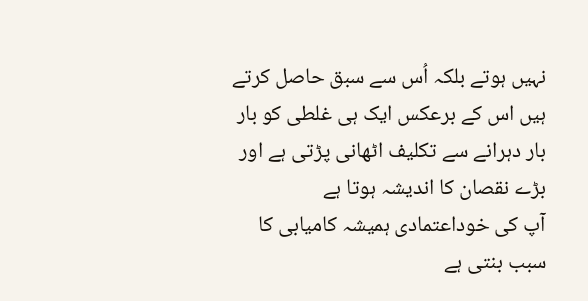نہیں ہوتے بلکہ اُس سے سبق حاصل کرتے ہیں اس کے برعکس ایک ہی غلطی کو بار بار دہرانے سے تکلیف اٹھانی پڑتی ہے اور بڑے نقصان کا اندیشہ ہوتا ہے
آپ کی خوداعتمادی ہمیشہ کامیابی کا سبب بنتی ہے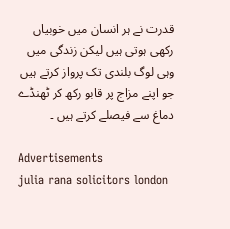قدرت نے ہر انسان میں خوبیاں رکھی ہوتی ہیں لیکن زندگی میں وہی لوگ بلندی تک پرواز کرتے ہیں جو اپنے مزاج پر قابو رکھ کر ٹھنڈے دماغ سے فیصلے کرتے ہیں ۔

Advertisements
julia rana solicitors london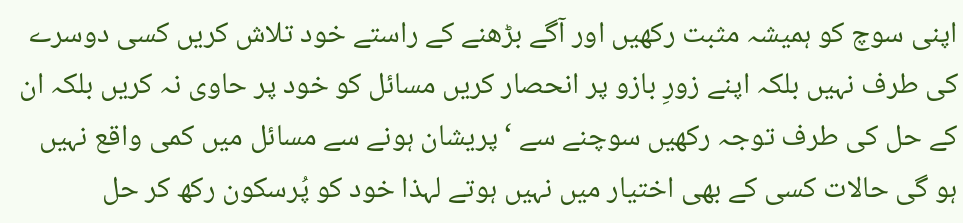اپنی سوچ کو ہمیشہ مثبت رکھیں اور آگے بڑھنے کے راستے خود تلاش کریں کسی دوسرے کی طرف نہیں بلکہ اپنے زورِ بازو پر انحصار کریں مسائل کو خود پر حاوی نہ کریں بلکہ ان کے حل کی طرف توجہ رکھیں سوچنے سے ‘پریشان ہونے سے مسائل میں کمی واقع نہیں ہو گی حالات کسی کے بھی اختیار میں نہیں ہوتے لہذا خود کو پُرسکون رکھ کر حل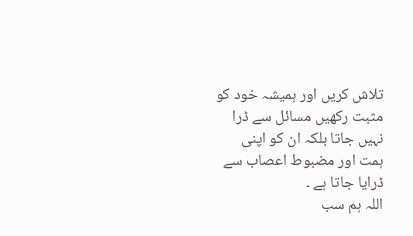تلاش کریں اور ہمیشہ خود کو مثبت رکھیں مسائل سے ڈرا نہیں جاتا بلکہ ان کو اپنی ہمت اور مضبوط اعصاب سے ڈرایا جاتا ہے ۔
اللہ ہم سب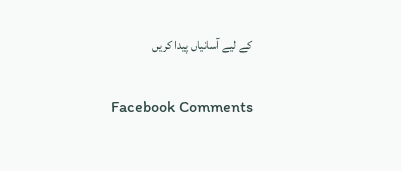کے لیے آسانیاں پیدا کریں

Facebook Comments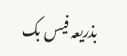بذریعہ فیس بک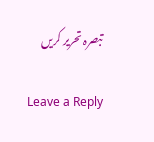تبصرہ تحریر کریں

Leave a Reply